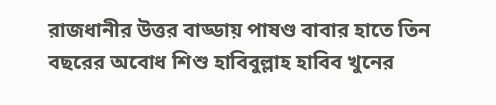রাজধানীর উত্তর বাড্ডায় পাষণ্ড বাবার হাতে তিন বছরের অবোধ শিশু হাবিবুল্লাহ হাবিব খুনের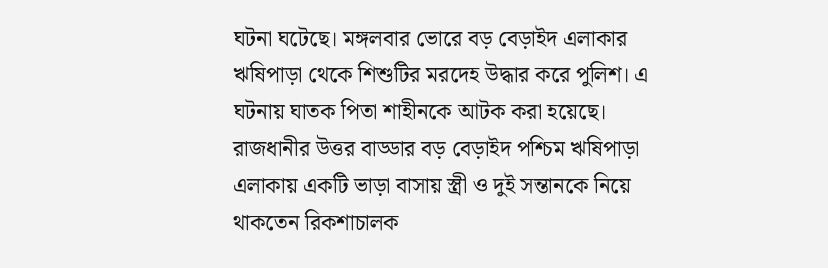ঘটনা ঘটেছে। মঙ্গলবার ভোরে বড় বেড়াইদ এলাকার ঋষিপাড়া থেকে শিশুটির মরদেহ উদ্ধার করে পুলিশ। এ ঘটনায় ঘাতক পিতা শাহীনকে আটক করা হয়েছে।
রাজধানীর উত্তর বাড্ডার বড় বেড়াইদ পশ্চিম ঋষিপাড়া এলাকায় একটি ভাড়া বাসায় স্ত্রী ও দুই সন্তানকে নিয়ে থাকতেন রিকশাচালক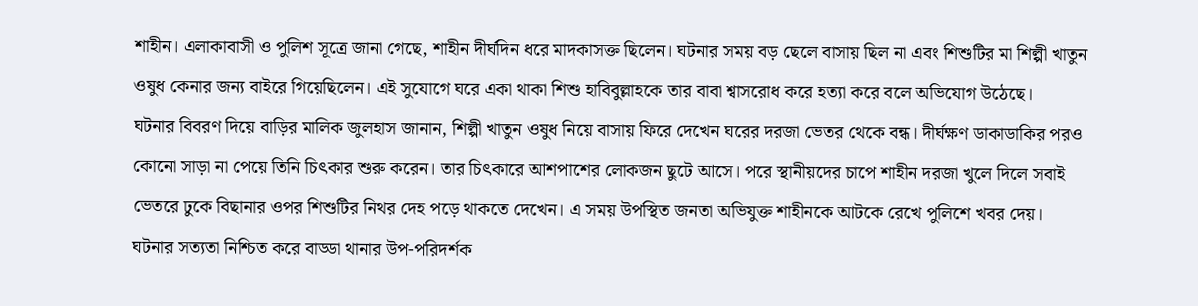শাহীন। এলাকাবাসী ও পুলিশ সূত্রে জানা গেছে, শাহীন দীর্ঘদিন ধরে মাদকাসক্ত ছিলেন। ঘটনার সময় বড় ছেলে বাসায় ছিল না এবং শিশুটির মা শিল্পী খাতুন ওষুধ কেনার জন্য বাইরে গিয়েছিলেন। এই সুযোগে ঘরে একা থাকা শিশু হাবিবুল্লাহকে তার বাবা শ্বাসরোধ করে হত্যা করে বলে অভিযোগ উঠেছে।
ঘটনার বিবরণ দিয়ে বাড়ির মালিক জুলহাস জানান, শিল্পী খাতুন ওষুধ নিয়ে বাসায় ফিরে দেখেন ঘরের দরজা ভেতর থেকে বন্ধ। দীর্ঘক্ষণ ডাকাডাকির পরও কোনো সাড়া না পেয়ে তিনি চিৎকার শুরু করেন। তার চিৎকারে আশপাশের লোকজন ছুটে আসে। পরে স্থানীয়দের চাপে শাহীন দরজা খুলে দিলে সবাই ভেতরে ঢুকে বিছানার ওপর শিশুটির নিথর দেহ পড়ে থাকতে দেখেন। এ সময় উপস্থিত জনতা অভিযুক্ত শাহীনকে আটকে রেখে পুলিশে খবর দেয়।
ঘটনার সত্যতা নিশ্চিত করে বাড্ডা থানার উপ-পরিদর্শক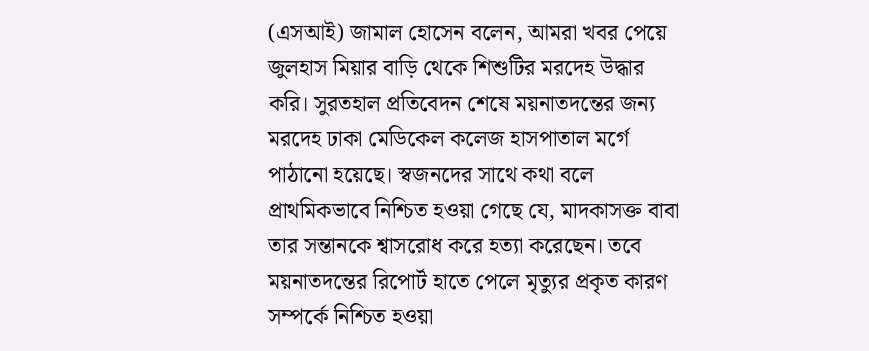(এসআই) জামাল হোসেন বলেন, আমরা খবর পেয়ে জুলহাস মিয়ার বাড়ি থেকে শিশুটির মরদেহ উদ্ধার করি। সুরতহাল প্রতিবেদন শেষে ময়নাতদন্তের জন্য মরদেহ ঢাকা মেডিকেল কলেজ হাসপাতাল মর্গে পাঠানো হয়েছে। স্বজনদের সাথে কথা বলে প্রাথমিকভাবে নিশ্চিত হওয়া গেছে যে, মাদকাসক্ত বাবা তার সন্তানকে শ্বাসরোধ করে হত্যা করেছেন। তবে ময়নাতদন্তের রিপোর্ট হাতে পেলে মৃত্যুর প্রকৃত কারণ সম্পর্কে নিশ্চিত হওয়া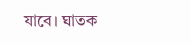যাবে। ঘাতক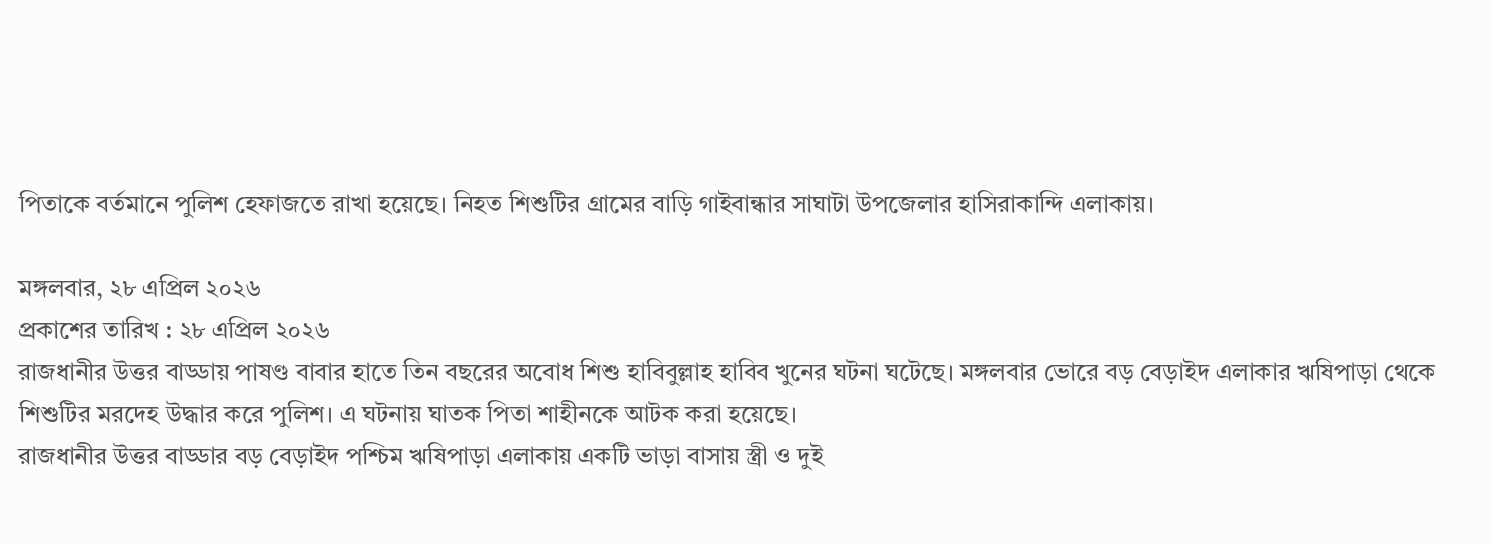পিতাকে বর্তমানে পুলিশ হেফাজতে রাখা হয়েছে। নিহত শিশুটির গ্রামের বাড়ি গাইবান্ধার সাঘাটা উপজেলার হাসিরাকান্দি এলাকায়।

মঙ্গলবার, ২৮ এপ্রিল ২০২৬
প্রকাশের তারিখ : ২৮ এপ্রিল ২০২৬
রাজধানীর উত্তর বাড্ডায় পাষণ্ড বাবার হাতে তিন বছরের অবোধ শিশু হাবিবুল্লাহ হাবিব খুনের ঘটনা ঘটেছে। মঙ্গলবার ভোরে বড় বেড়াইদ এলাকার ঋষিপাড়া থেকে শিশুটির মরদেহ উদ্ধার করে পুলিশ। এ ঘটনায় ঘাতক পিতা শাহীনকে আটক করা হয়েছে।
রাজধানীর উত্তর বাড্ডার বড় বেড়াইদ পশ্চিম ঋষিপাড়া এলাকায় একটি ভাড়া বাসায় স্ত্রী ও দুই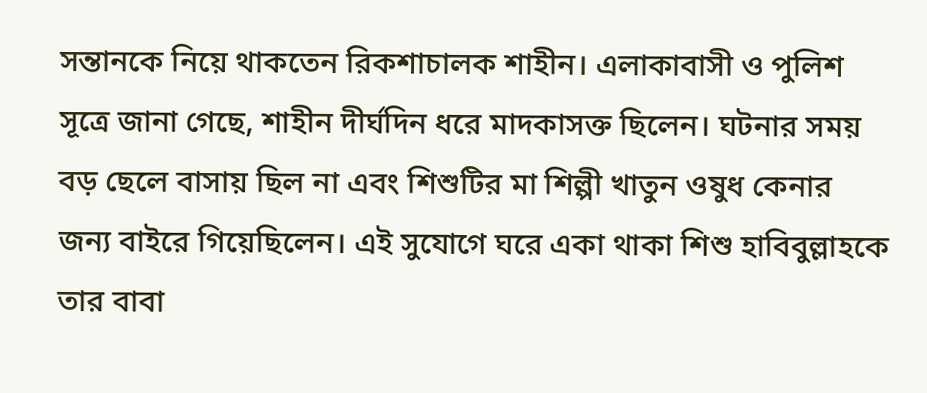সন্তানকে নিয়ে থাকতেন রিকশাচালক শাহীন। এলাকাবাসী ও পুলিশ সূত্রে জানা গেছে, শাহীন দীর্ঘদিন ধরে মাদকাসক্ত ছিলেন। ঘটনার সময় বড় ছেলে বাসায় ছিল না এবং শিশুটির মা শিল্পী খাতুন ওষুধ কেনার জন্য বাইরে গিয়েছিলেন। এই সুযোগে ঘরে একা থাকা শিশু হাবিবুল্লাহকে তার বাবা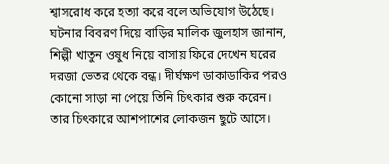শ্বাসরোধ করে হত্যা করে বলে অভিযোগ উঠেছে।
ঘটনার বিবরণ দিয়ে বাড়ির মালিক জুলহাস জানান, শিল্পী খাতুন ওষুধ নিয়ে বাসায় ফিরে দেখেন ঘরের দরজা ভেতর থেকে বন্ধ। দীর্ঘক্ষণ ডাকাডাকির পরও কোনো সাড়া না পেয়ে তিনি চিৎকার শুরু করেন। তার চিৎকারে আশপাশের লোকজন ছুটে আসে।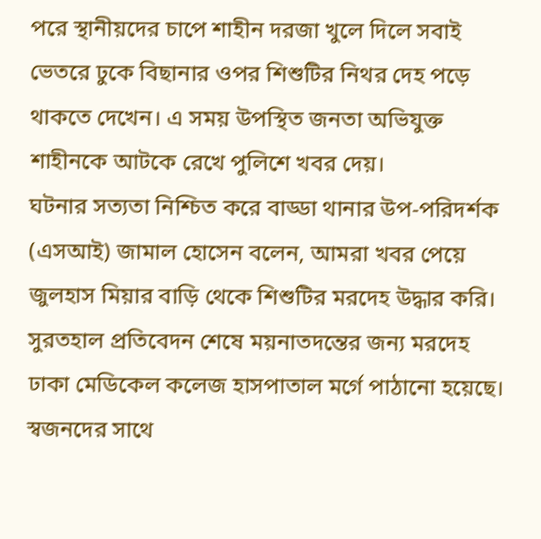পরে স্থানীয়দের চাপে শাহীন দরজা খুলে দিলে সবাই ভেতরে ঢুকে বিছানার ওপর শিশুটির নিথর দেহ পড়ে থাকতে দেখেন। এ সময় উপস্থিত জনতা অভিযুক্ত শাহীনকে আটকে রেখে পুলিশে খবর দেয়।
ঘটনার সত্যতা নিশ্চিত করে বাড্ডা থানার উপ-পরিদর্শক (এসআই) জামাল হোসেন বলেন, আমরা খবর পেয়ে জুলহাস মিয়ার বাড়ি থেকে শিশুটির মরদেহ উদ্ধার করি। সুরতহাল প্রতিবেদন শেষে ময়নাতদন্তের জন্য মরদেহ ঢাকা মেডিকেল কলেজ হাসপাতাল মর্গে পাঠানো হয়েছে। স্বজনদের সাথে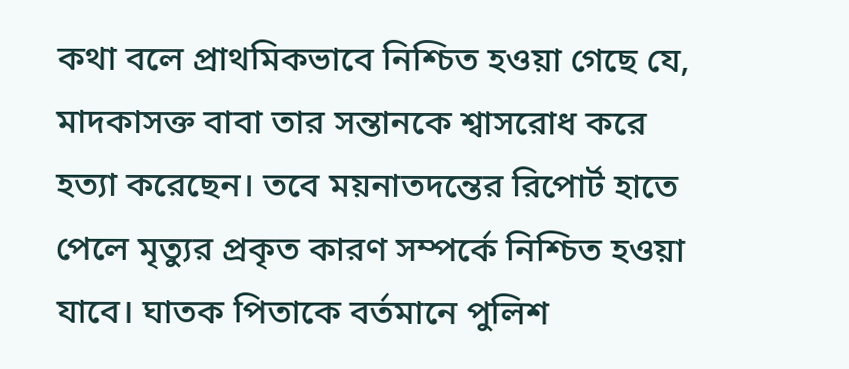কথা বলে প্রাথমিকভাবে নিশ্চিত হওয়া গেছে যে, মাদকাসক্ত বাবা তার সন্তানকে শ্বাসরোধ করে হত্যা করেছেন। তবে ময়নাতদন্তের রিপোর্ট হাতে পেলে মৃত্যুর প্রকৃত কারণ সম্পর্কে নিশ্চিত হওয়া যাবে। ঘাতক পিতাকে বর্তমানে পুলিশ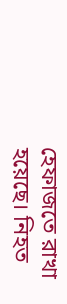হেফাজতে রাখা হয়েছে। নিহত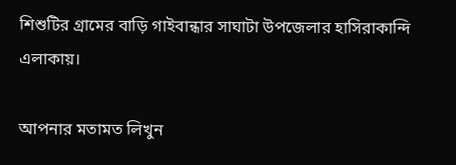শিশুটির গ্রামের বাড়ি গাইবান্ধার সাঘাটা উপজেলার হাসিরাকান্দি এলাকায়।

আপনার মতামত লিখুন